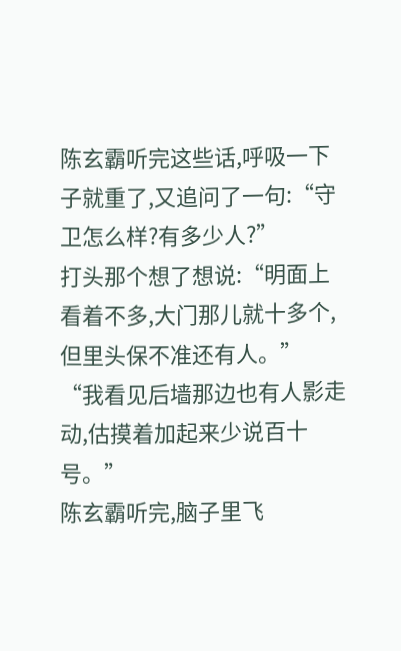陈玄霸听完这些话,呼吸一下子就重了,又追问了一句:“守卫怎么样?有多少人?”
打头那个想了想说:“明面上看着不多,大门那儿就十多个,但里头保不准还有人。”
“我看见后墙那边也有人影走动,估摸着加起来少说百十号。”
陈玄霸听完,脑子里飞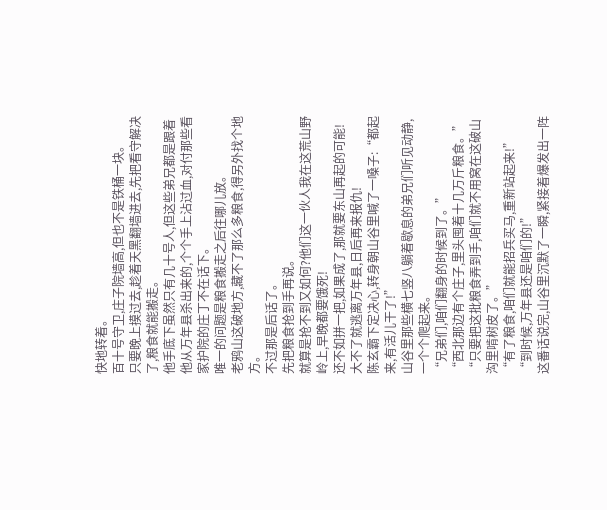快地转着。
百十号守卫,庄子院墙高,但也不是铁桶一块。
只要晚上摸过去,趁着天黑翻墙进去,先把看守解决了,粮食就能搬走。
他手底下虽然只有几十号人,但这些弟兄都是跟着他从万年县杀出来的,个个手上沾过血,对付那些看家护院的庄丁不在话下。
唯一的问题是粮食搬走之后往哪儿放。
老鸦山这破地方,藏不了那么多粮食,得另外找个地方。
不过那是后话了。
先把粮食抢到手再说。
就算是抢不到又如何?他们这一伙人我在这荒山野岭上,早晚都要饿死!
还不如拼一把,如果成了,那就要东山再起的可能!
大不了就逃离万年县,日后再来报仇!
陈玄霸下定决心,转身朝山谷里喊了一嗓子:“都起来,有活儿干了!”
山谷里那些横七竖八躺着歇息的弟兄们听见动静,一个个爬起来。
“兄弟们,咱们翻身的时候到了。”
“西北那边有个庄子,里头囤着十几万斤粮食。”
“只要把这批粮食弄到手,咱们就不用窝在这破山沟里啃树皮了。”
“有了粮食,咱们就能招兵买马,重新站起来!”
“到时候,万年县还是咱们的!”
这番话说完,山谷里沉默了一瞬,紧接着爆发出一阵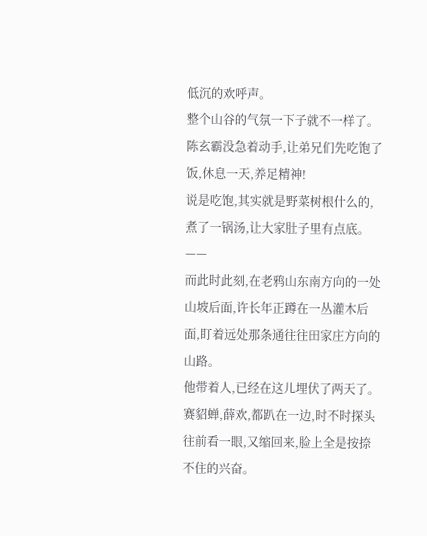低沉的欢呼声。
整个山谷的气氛一下子就不一样了。
陈玄霸没急着动手,让弟兄们先吃饱了饭,休息一天,养足精神!
说是吃饱,其实就是野菜树根什么的,煮了一锅汤,让大家肚子里有点底。
——
而此时此刻,在老鸦山东南方向的一处山坡后面,许长年正蹲在一丛灌木后面,盯着远处那条通往往田家庄方向的山路。
他带着人,已经在这儿埋伏了两天了。
赛貂蝉,薛欢,都趴在一边,时不时探头往前看一眼,又缩回来,脸上全是按捺不住的兴奋。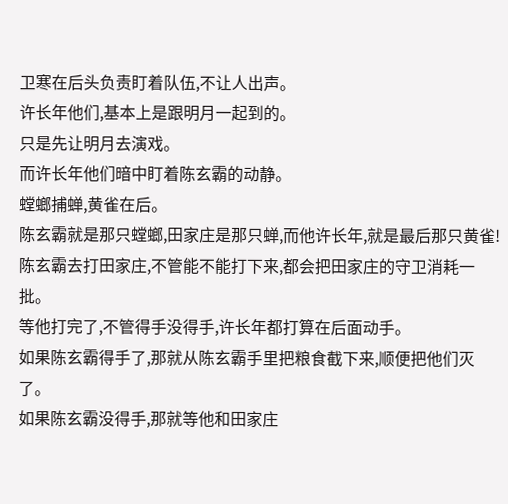卫寒在后头负责盯着队伍,不让人出声。
许长年他们,基本上是跟明月一起到的。
只是先让明月去演戏。
而许长年他们暗中盯着陈玄霸的动静。
螳螂捕蝉,黄雀在后。
陈玄霸就是那只螳螂,田家庄是那只蝉,而他许长年,就是最后那只黄雀!
陈玄霸去打田家庄,不管能不能打下来,都会把田家庄的守卫消耗一批。
等他打完了,不管得手没得手,许长年都打算在后面动手。
如果陈玄霸得手了,那就从陈玄霸手里把粮食截下来,顺便把他们灭了。
如果陈玄霸没得手,那就等他和田家庄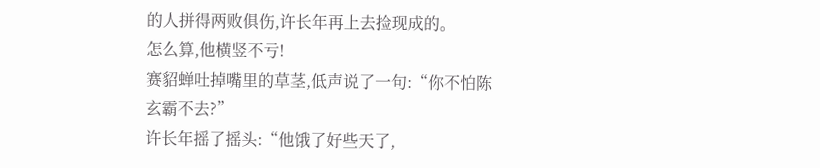的人拼得两败俱伤,许长年再上去捡现成的。
怎么算,他横竖不亏!
赛貂蝉吐掉嘴里的草茎,低声说了一句:“你不怕陈玄霸不去?”
许长年摇了摇头:“他饿了好些天了,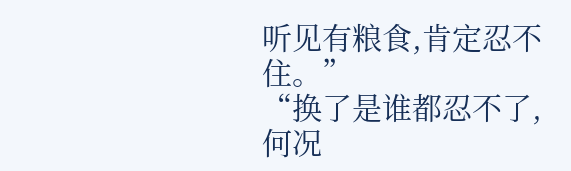听见有粮食,肯定忍不住。”
“换了是谁都忍不了,何况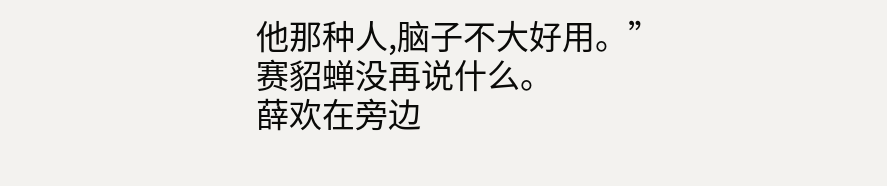他那种人,脑子不大好用。”
赛貂蝉没再说什么。
薛欢在旁边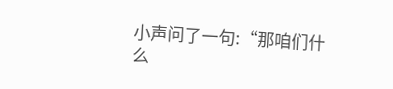小声问了一句:“那咱们什么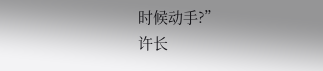时候动手?”
许长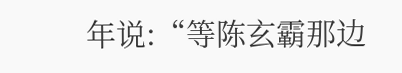年说:“等陈玄霸那边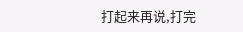打起来再说,打完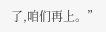了,咱们再上。”